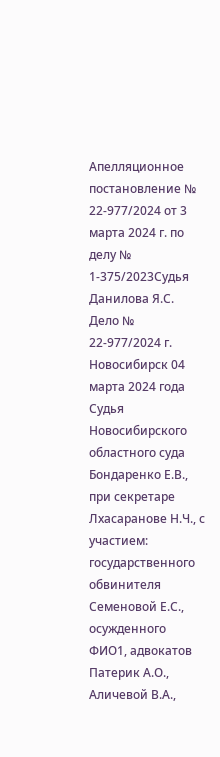Апелляционное постановление № 22-977/2024 от 3 марта 2024 г. по делу № 1-375/2023Судья Данилова Я.С. Дело № 22-977/2024 г. Новосибирск 04 марта 2024 года Судья Новосибирского областного суда Бондаренко Е.В., при секретаре Лхасаранове Н.Ч., с участием: государственного обвинителя Семеновой Е.С., осужденного ФИО1, адвокатов Патерик А.О., Аличевой В.А.,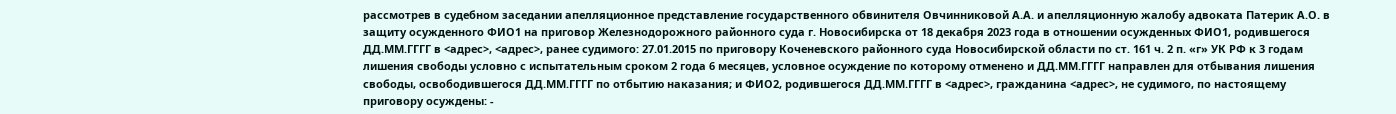рассмотрев в судебном заседании апелляционное представление государственного обвинителя Овчинниковой А.А. и апелляционную жалобу адвоката Патерик А.О. в защиту осужденного ФИО1 на приговор Железнодорожного районного суда г. Новосибирска от 18 декабря 2023 года в отношении осужденных ФИО1, родившегося ДД.ММ.ГГГГ в <адрес>, <адрес>, ранее судимого: 27.01.2015 по приговору Коченевского районного суда Новосибирской области по ст. 161 ч. 2 п. «г» УК РФ к 3 годам лишения свободы условно с испытательным сроком 2 года 6 месяцев, условное осуждение по которому отменено и ДД.ММ.ГГГГ направлен для отбывания лишения свободы, освободившегося ДД.ММ.ГГГГ по отбытию наказания; и ФИО2, родившегося ДД.ММ.ГГГГ в <адрес>, гражданина <адрес>, не судимого, по настоящему приговору осуждены: -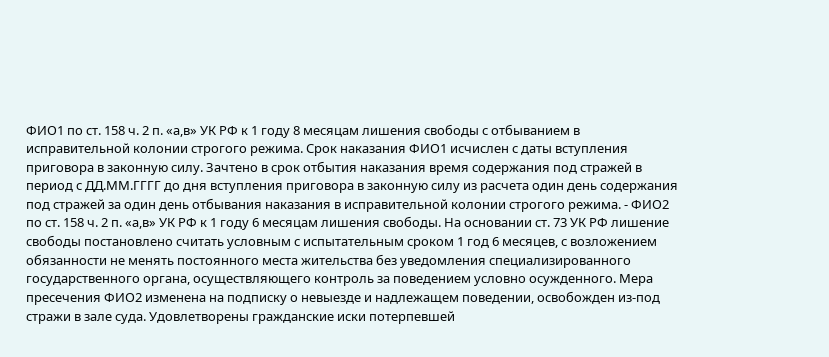ФИО1 по ст. 158 ч. 2 п. «а,в» УК РФ к 1 году 8 месяцам лишения свободы с отбыванием в исправительной колонии строгого режима. Срок наказания ФИО1 исчислен с даты вступления приговора в законную силу. Зачтено в срок отбытия наказания время содержания под стражей в период с ДД.ММ.ГГГГ до дня вступления приговора в законную силу из расчета один день содержания под стражей за один день отбывания наказания в исправительной колонии строгого режима. - ФИО2 по ст. 158 ч. 2 п. «а,в» УК РФ к 1 году 6 месяцам лишения свободы. На основании ст. 73 УК РФ лишение свободы постановлено считать условным с испытательным сроком 1 год 6 месяцев, с возложением обязанности не менять постоянного места жительства без уведомления специализированного государственного органа, осуществляющего контроль за поведением условно осужденного. Мера пресечения ФИО2 изменена на подписку о невыезде и надлежащем поведении, освобожден из-под стражи в зале суда. Удовлетворены гражданские иски потерпевшей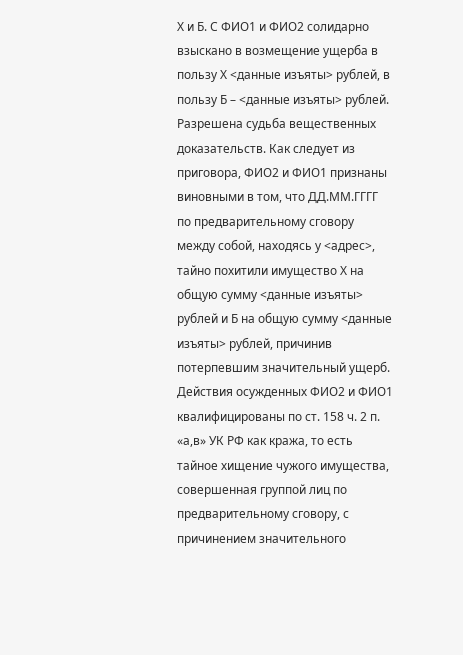Х и Б. С ФИО1 и ФИО2 солидарно взыскано в возмещение ущерба в пользу Х <данные изъяты> рублей, в пользу Б – <данные изъяты> рублей. Разрешена судьба вещественных доказательств. Как следует из приговора, ФИО2 и ФИО1 признаны виновными в том, что ДД.ММ.ГГГГ по предварительному сговору между собой, находясь у <адрес>, тайно похитили имущество Х на общую сумму <данные изъяты> рублей и Б на общую сумму <данные изъяты> рублей, причинив потерпевшим значительный ущерб. Действия осужденных ФИО2 и ФИО1 квалифицированы по ст. 158 ч. 2 п. «а,в» УК РФ как кража, то есть тайное хищение чужого имущества, совершенная группой лиц по предварительному сговору, с причинением значительного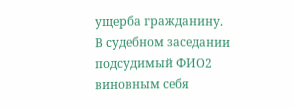ущерба гражданину. В судебном заседании подсудимый ФИО2 виновным себя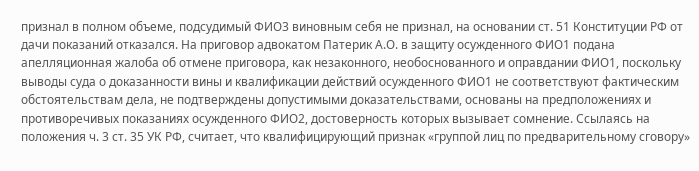признал в полном объеме, подсудимый ФИО3 виновным себя не признал, на основании ст. 51 Конституции РФ от дачи показаний отказался. На приговор адвокатом Патерик А.О. в защиту осужденного ФИО1 подана апелляционная жалоба об отмене приговора, как незаконного, необоснованного и оправдании ФИО1, поскольку выводы суда о доказанности вины и квалификации действий осужденного ФИО1 не соответствуют фактическим обстоятельствам дела, не подтверждены допустимыми доказательствами, основаны на предположениях и противоречивых показаниях осужденного ФИО2, достоверность которых вызывает сомнение. Ссылаясь на положения ч. 3 ст. 35 УК РФ, считает, что квалифицирующий признак «группой лиц по предварительному сговору»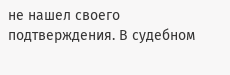не нашел своего подтверждения. В судебном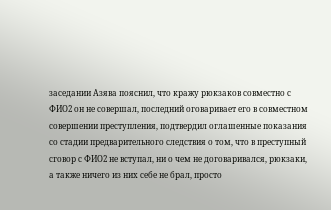заседании Азява пояснил, что кражу рюкзаков совместно с ФИО2 он не совершал, последний оговаривает его в совместном совершении преступления, подтвердил оглашенные показания со стадии предварительного следствия о том, что в преступный сговор с ФИО2 не вступал, ни о чем не договаривался, рюкзаки, а также ничего из них себе не брал, просто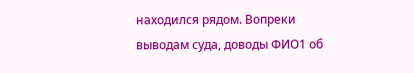находился рядом. Вопреки выводам суда, доводы ФИО1 об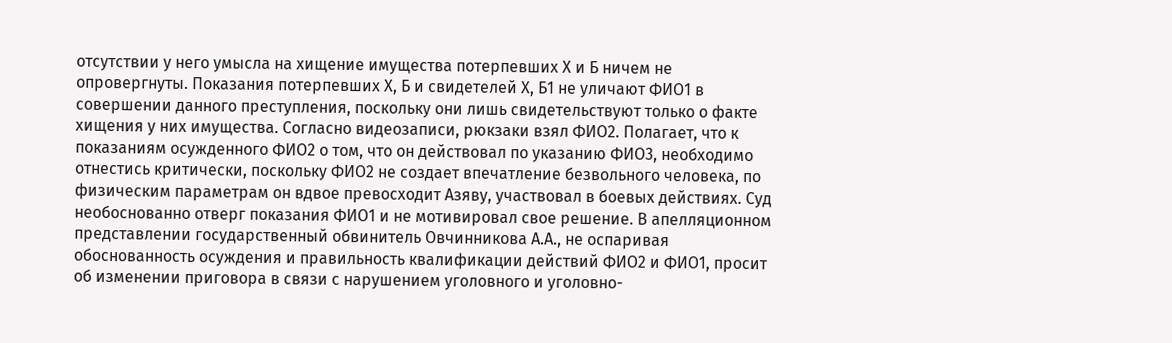отсутствии у него умысла на хищение имущества потерпевших Х и Б ничем не опровергнуты. Показания потерпевших Х, Б и свидетелей Х, Б1 не уличают ФИО1 в совершении данного преступления, поскольку они лишь свидетельствуют только о факте хищения у них имущества. Согласно видеозаписи, рюкзаки взял ФИО2. Полагает, что к показаниям осужденного ФИО2 о том, что он действовал по указанию ФИО3, необходимо отнестись критически, поскольку ФИО2 не создает впечатление безвольного человека, по физическим параметрам он вдвое превосходит Азяву, участвовал в боевых действиях. Суд необоснованно отверг показания ФИО1 и не мотивировал свое решение. В апелляционном представлении государственный обвинитель Овчинникова А.А., не оспаривая обоснованность осуждения и правильность квалификации действий ФИО2 и ФИО1, просит об изменении приговора в связи с нарушением уголовного и уголовно-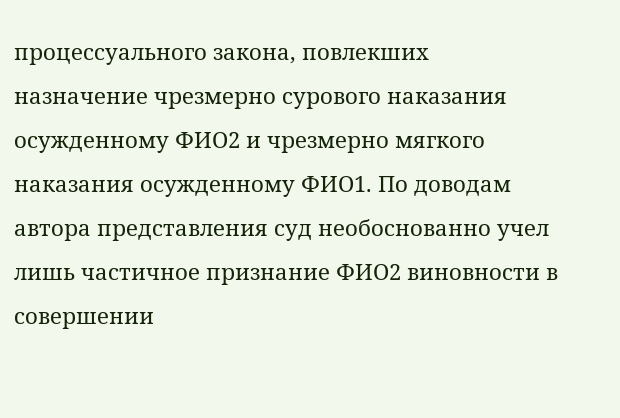процессуального закона, повлекших назначение чрезмерно сурового наказания осужденному ФИО2 и чрезмерно мягкого наказания осужденному ФИО1. По доводам автора представления суд необоснованно учел лишь частичное признание ФИО2 виновности в совершении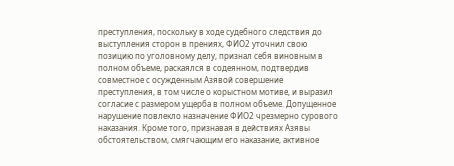преступления, поскольку в ходе судебного следствия до выступления сторон в прениях, ФИО2 уточнил свою позицию по уголовному делу, признал себя виновным в полном объеме, раскаялся в содеянном, подтвердив совместное с осужденным Азявой совершение преступления, в том числе о корыстном мотиве, и выразил согласие с размером ущерба в полном объеме. Допущенное нарушение повлекло назначение ФИО2 чрезмерно сурового наказания. Кроме того, признавая в действиях Азявы обстоятельством, смягчающим его наказание, активное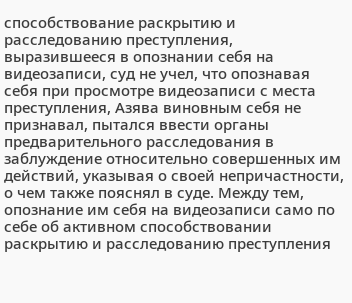способствование раскрытию и расследованию преступления, выразившееся в опознании себя на видеозаписи, суд не учел, что опознавая себя при просмотре видеозаписи с места преступления, Азява виновным себя не признавал, пытался ввести органы предварительного расследования в заблуждение относительно совершенных им действий, указывая о своей непричастности, о чем также пояснял в суде. Между тем, опознание им себя на видеозаписи само по себе об активном способствовании раскрытию и расследованию преступления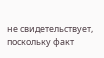не свидетельствует, поскольку факт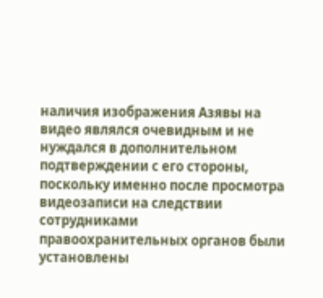наличия изображения Азявы на видео являлся очевидным и не нуждался в дополнительном подтверждении с его стороны, поскольку именно после просмотра видеозаписи на следствии сотрудниками правоохранительных органов были установлены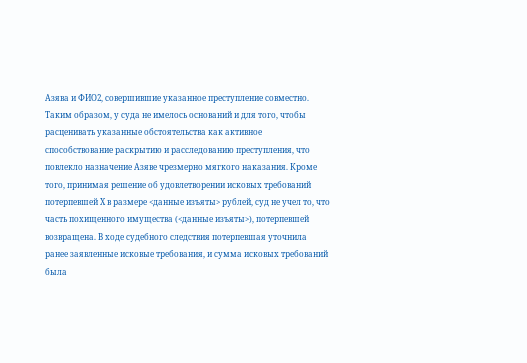Азява и ФИО2, совершившие указанное преступление совместно. Таким образом, у суда не имелось оснований и для того, чтобы расценивать указанные обстоятельства как активное способствование раскрытию и расследованию преступления, что повлекло назначение Азяве чрезмерно мягкого наказания. Кроме того, принимая решение об удовлетворении исковых требований потерпевшей Х в размере <данные изъяты> рублей, суд не учел то, что часть похищенного имущества (<данные изъяты>), потерпевшей возвращена. В ходе судебного следствия потерпевшая уточнила ранее заявленные исковые требования, и сумма исковых требований была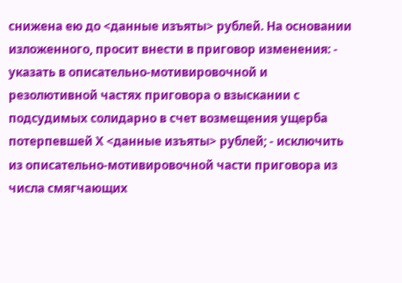снижена ею до <данные изъяты> рублей. На основании изложенного, просит внести в приговор изменения: - указать в описательно-мотивировочной и резолютивной частях приговора о взыскании с подсудимых солидарно в счет возмещения ущерба потерпевшей Х <данные изъяты> рублей; - исключить из описательно-мотивировочной части приговора из числа смягчающих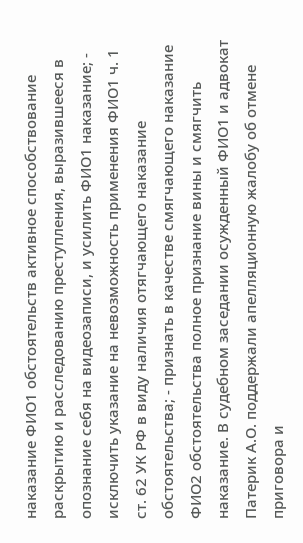наказание ФИО1 обстоятельств активное способствование раскрытию и расследованию преступления, выразившееся в опознание себя на видеозаписи, и усилить ФИО1 наказание; - исключить указание на невозможность применения ФИО1 ч. 1 ст. 62 УК РФ в виду наличия отягчающего наказание обстоятельства; - признать в качестве смягчающего наказание ФИО2 обстоятельства полное признание вины и смягчить наказание. В судебном заседании осужденный ФИО1 и адвокат Патерик А.О. поддержали апелляционную жалобу об отмене приговора и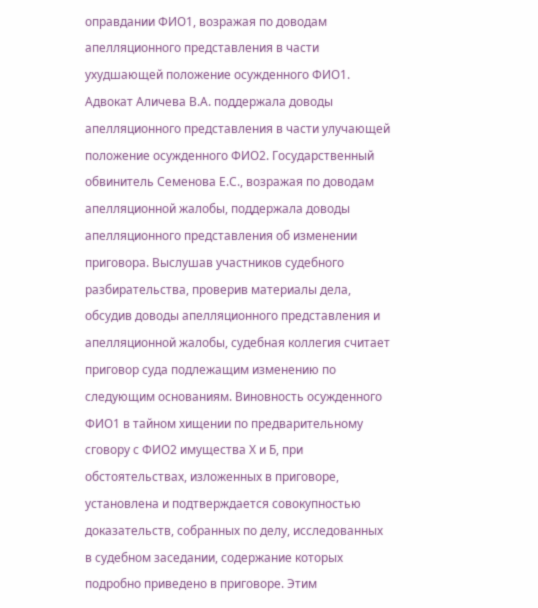оправдании ФИО1, возражая по доводам апелляционного представления в части ухудшающей положение осужденного ФИО1. Адвокат Аличева В.А. поддержала доводы апелляционного представления в части улучающей положение осужденного ФИО2. Государственный обвинитель Семенова Е.С., возражая по доводам апелляционной жалобы, поддержала доводы апелляционного представления об изменении приговора. Выслушав участников судебного разбирательства, проверив материалы дела, обсудив доводы апелляционного представления и апелляционной жалобы, судебная коллегия считает приговор суда подлежащим изменению по следующим основаниям. Виновность осужденного ФИО1 в тайном хищении по предварительному сговору с ФИО2 имущества Х и Б, при обстоятельствах, изложенных в приговоре, установлена и подтверждается совокупностью доказательств, собранных по делу, исследованных в судебном заседании, содержание которых подробно приведено в приговоре. Этим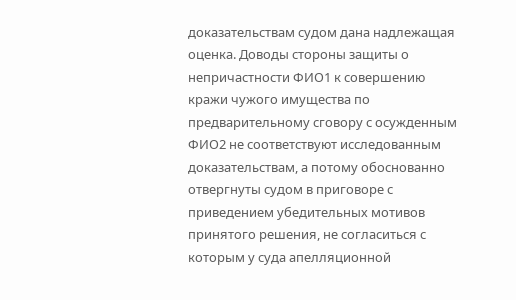доказательствам судом дана надлежащая оценка. Доводы стороны защиты о непричастности ФИО1 к совершению кражи чужого имущества по предварительному сговору с осужденным ФИО2 не соответствуют исследованным доказательствам, а потому обоснованно отвергнуты судом в приговоре с приведением убедительных мотивов принятого решения, не согласиться с которым у суда апелляционной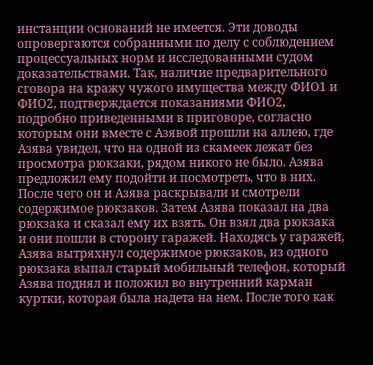инстанции оснований не имеется. Эти доводы опровергаются собранными по делу с соблюдением процессуальных норм и исследованными судом доказательствами. Так, наличие предварительного сговора на кражу чужого имущества между ФИО1 и ФИО2, подтверждается показаниями ФИО2, подробно приведенными в приговоре, согласно которым они вместе с Азявой прошли на аллею, где Азява увидел, что на одной из скамеек лежат без просмотра рюкзаки, рядом никого не было. Азява предложил ему подойти и посмотреть, что в них. После чего он и Азява раскрывали и смотрели содержимое рюкзаков. Затем Азява показал на два рюкзака и сказал ему их взять. Он взял два рюкзака и они пошли в сторону гаражей. Находясь у гаражей, Азява вытряхнул содержимое рюкзаков, из одного рюкзака выпал старый мобильный телефон, который Азява поднял и положил во внутренний карман куртки, которая была надета на нем. После того как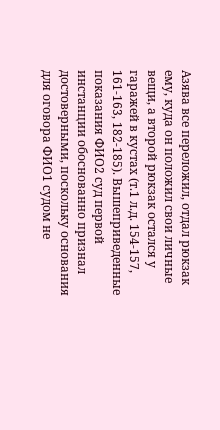Азява все переложил, отдал рюкзак ему, куда он положил свои личные вещи, а второй рюкзак остался у гаражей в кустах (т.1 л.д. 154-157, 161-163, 182-185). Вышеприведенные показания ФИО2 суд первой инстанции обоснованно признал достоверными, поскольку основания для оговора ФИО1 судом не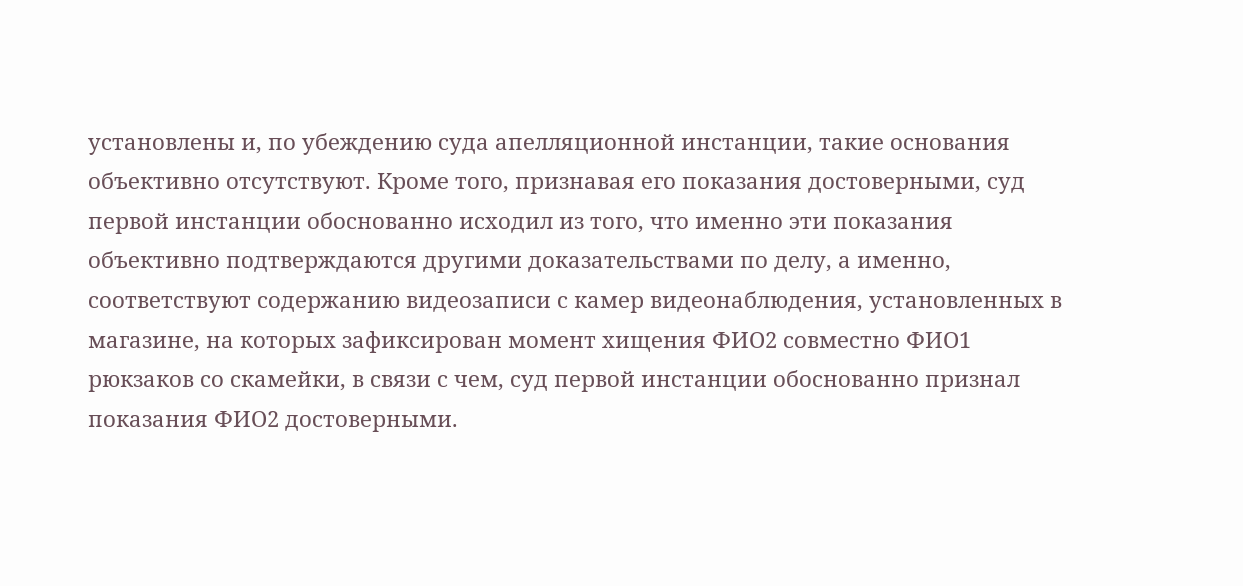установлены и, по убеждению суда апелляционной инстанции, такие основания объективно отсутствуют. Кроме того, признавая его показания достоверными, суд первой инстанции обоснованно исходил из того, что именно эти показания объективно подтверждаются другими доказательствами по делу, а именно, соответствуют содержанию видеозаписи с камер видеонаблюдения, установленных в магазине, на которых зафиксирован момент хищения ФИО2 совместно ФИО1 рюкзаков со скамейки, в связи с чем, суд первой инстанции обоснованно признал показания ФИО2 достоверными.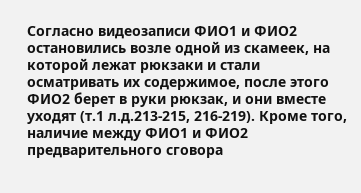Согласно видеозаписи ФИО1 и ФИО2 остановились возле одной из скамеек, на которой лежат рюкзаки и стали осматривать их содержимое, после этого ФИО2 берет в руки рюкзак, и они вместе уходят (т.1 л.д.213-215, 216-219). Кроме того, наличие между ФИО1 и ФИО2 предварительного сговора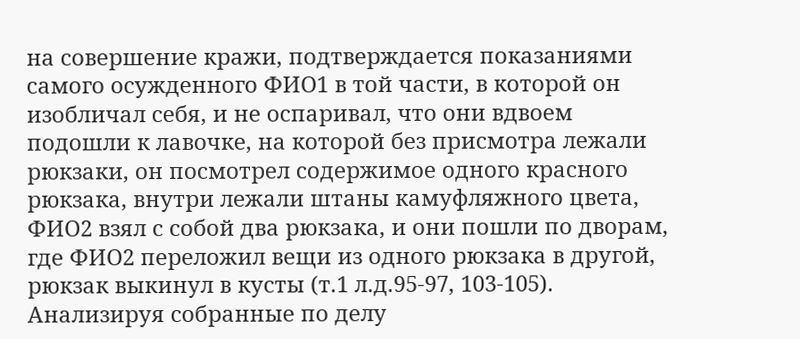на совершение кражи, подтверждается показаниями самого осужденного ФИО1 в той части, в которой он изобличал себя, и не оспаривал, что они вдвоем подошли к лавочке, на которой без присмотра лежали рюкзаки, он посмотрел содержимое одного красного рюкзака, внутри лежали штаны камуфляжного цвета, ФИО2 взял с собой два рюкзака, и они пошли по дворам, где ФИО2 переложил вещи из одного рюкзака в другой, рюкзак выкинул в кусты (т.1 л.д.95-97, 103-105). Анализируя собранные по делу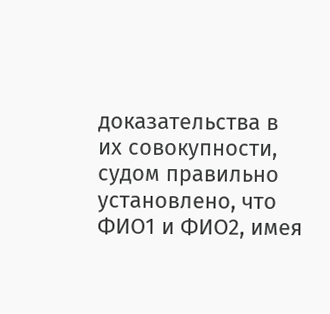доказательства в их совокупности, судом правильно установлено, что ФИО1 и ФИО2, имея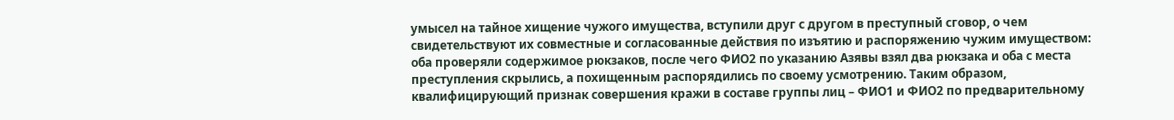умысел на тайное хищение чужого имущества, вступили друг с другом в преступный сговор, о чем свидетельствуют их совместные и согласованные действия по изъятию и распоряжению чужим имуществом: оба проверяли содержимое рюкзаков, после чего ФИО2 по указанию Азявы взял два рюкзака и оба с места преступления скрылись, а похищенным распорядились по своему усмотрению. Таким образом, квалифицирующий признак совершения кражи в составе группы лиц – ФИО1 и ФИО2 по предварительному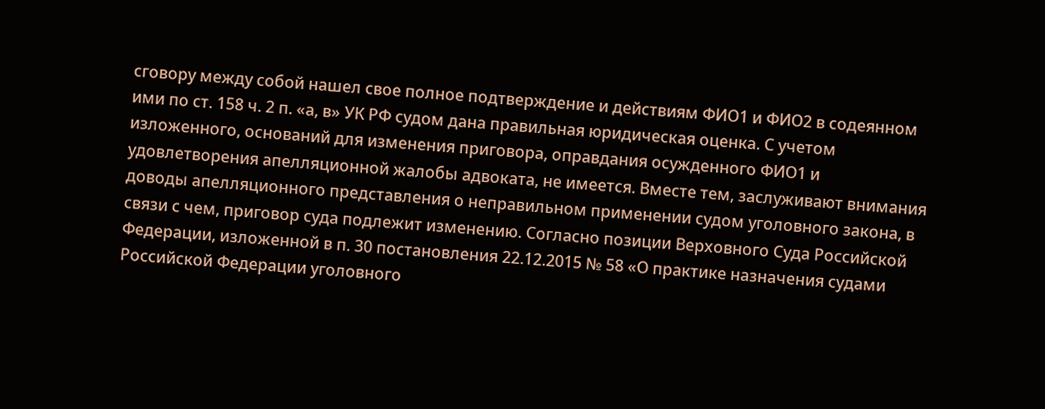сговору между собой нашел свое полное подтверждение и действиям ФИО1 и ФИО2 в содеянном ими по ст. 158 ч. 2 п. «а, в» УК РФ судом дана правильная юридическая оценка. С учетом изложенного, оснований для изменения приговора, оправдания осужденного ФИО1 и удовлетворения апелляционной жалобы адвоката, не имеется. Вместе тем, заслуживают внимания доводы апелляционного представления о неправильном применении судом уголовного закона, в связи с чем, приговор суда подлежит изменению. Согласно позиции Верховного Суда Российской Федерации, изложенной в п. 30 постановления 22.12.2015 № 58 «О практике назначения судами Российской Федерации уголовного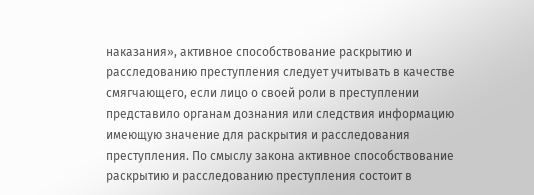наказания», активное способствование раскрытию и расследованию преступления следует учитывать в качестве смягчающего, если лицо о своей роли в преступлении представило органам дознания или следствия информацию имеющую значение для раскрытия и расследования преступления. По смыслу закона активное способствование раскрытию и расследованию преступления состоит в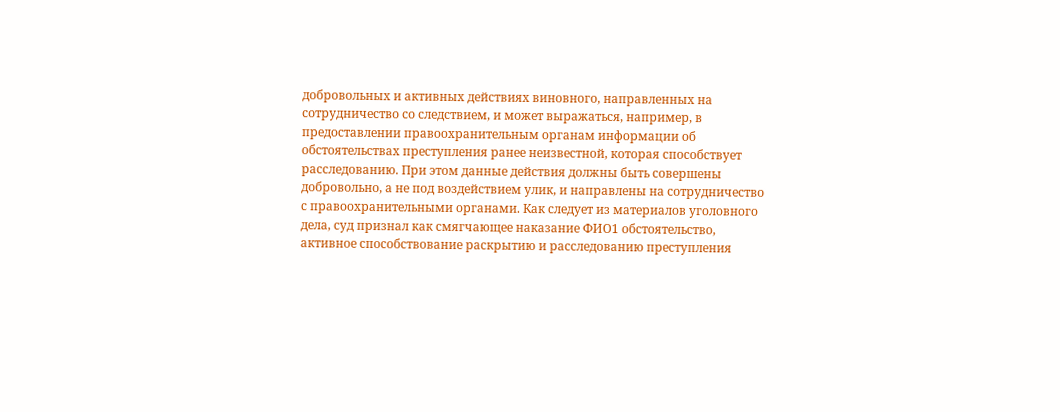добровольных и активных действиях виновного, направленных на сотрудничество со следствием, и может выражаться, например, в предоставлении правоохранительным органам информации об обстоятельствах преступления ранее неизвестной, которая способствует расследованию. При этом данные действия должны быть совершены добровольно, а не под воздействием улик, и направлены на сотрудничество с правоохранительными органами. Как следует из материалов уголовного дела, суд признал как смягчающее наказание ФИО1 обстоятельство, активное способствование раскрытию и расследованию преступления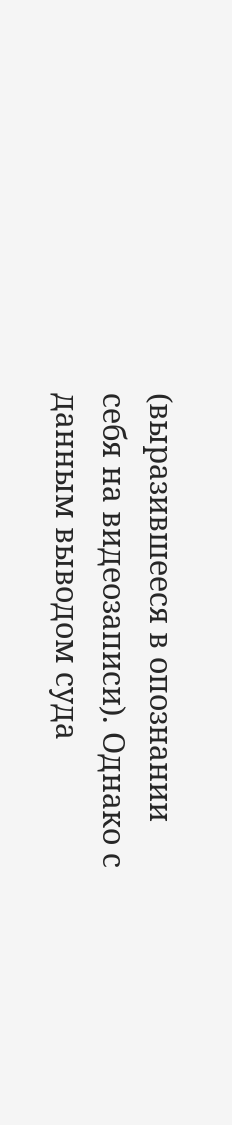(выразившееся в опознании себя на видеозаписи). Однако с данным выводом суда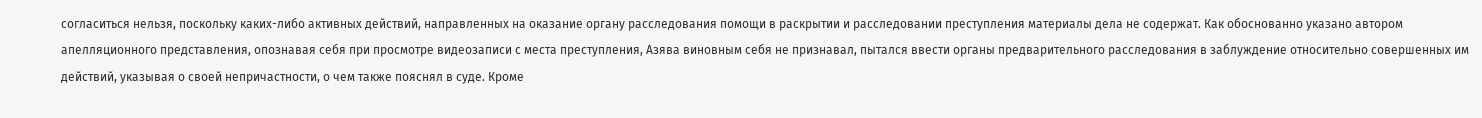согласиться нельзя, поскольку каких-либо активных действий, направленных на оказание органу расследования помощи в раскрытии и расследовании преступления материалы дела не содержат. Как обоснованно указано автором апелляционного представления, опознавая себя при просмотре видеозаписи с места преступления, Азява виновным себя не признавал, пытался ввести органы предварительного расследования в заблуждение относительно совершенных им действий, указывая о своей непричастности, о чем также пояснял в суде. Кроме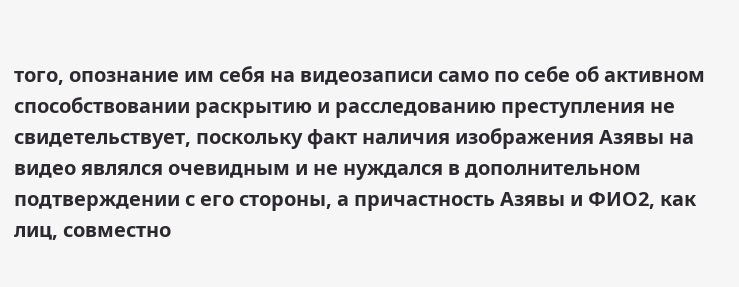того, опознание им себя на видеозаписи само по себе об активном способствовании раскрытию и расследованию преступления не свидетельствует, поскольку факт наличия изображения Азявы на видео являлся очевидным и не нуждался в дополнительном подтверждении с его стороны, а причастность Азявы и ФИО2, как лиц, совместно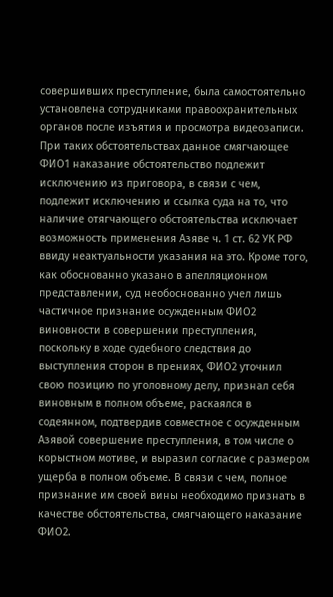совершивших преступление, была самостоятельно установлена сотрудниками правоохранительных органов после изъятия и просмотра видеозаписи. При таких обстоятельствах данное смягчающее ФИО1 наказание обстоятельство подлежит исключению из приговора, в связи с чем, подлежит исключению и ссылка суда на то, что наличие отягчающего обстоятельства исключает возможность применения Азяве ч. 1 ст. 62 УК РФ ввиду неактуальности указания на это. Кроме того, как обоснованно указано в апелляционном представлении, суд необоснованно учел лишь частичное признание осужденным ФИО2 виновности в совершении преступления, поскольку в ходе судебного следствия до выступления сторон в прениях, ФИО2 уточнил свою позицию по уголовному делу, признал себя виновным в полном объеме, раскаялся в содеянном, подтвердив совместное с осужденным Азявой совершение преступления, в том числе о корыстном мотиве, и выразил согласие с размером ущерба в полном объеме. В связи с чем, полное признание им своей вины необходимо признать в качестве обстоятельства, смягчающего наказание ФИО2.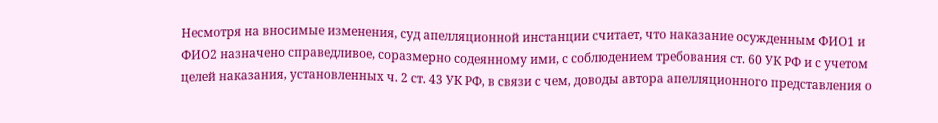Несмотря на вносимые изменения, суд апелляционной инстанции считает, что наказание осужденным ФИО1 и ФИО2 назначено справедливое, соразмерно содеянному ими, с соблюдением требования ст. 60 УК РФ и с учетом целей наказания, установленных ч. 2 ст. 43 УК РФ, в связи с чем, доводы автора апелляционного представления о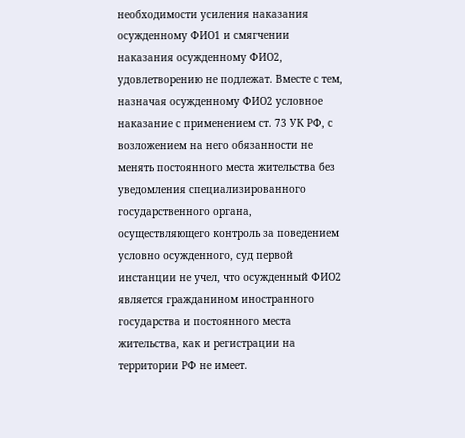необходимости усиления наказания осужденному ФИО1 и смягчении наказания осужденному ФИО2, удовлетворению не подлежат. Вместе с тем, назначая осужденному ФИО2 условное наказание с применением ст. 73 УК РФ, с возложением на него обязанности не менять постоянного места жительства без уведомления специализированного государственного органа, осуществляющего контроль за поведением условно осужденного, суд первой инстанции не учел, что осужденный ФИО2 является гражданином иностранного государства и постоянного места жительства, как и регистрации на территории РФ не имеет.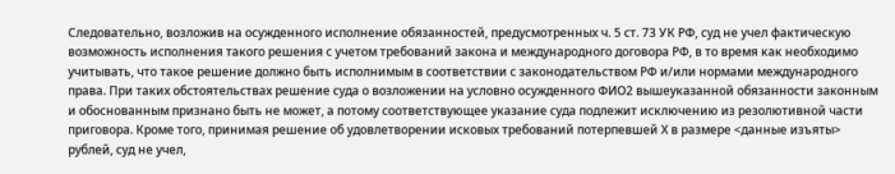Следовательно, возложив на осужденного исполнение обязанностей, предусмотренных ч. 5 ст. 73 УК РФ, суд не учел фактическую возможность исполнения такого решения с учетом требований закона и международного договора РФ, в то время как необходимо учитывать, что такое решение должно быть исполнимым в соответствии с законодательством РФ и/или нормами международного права. При таких обстоятельствах решение суда о возложении на условно осужденного ФИО2 вышеуказанной обязанности законным и обоснованным признано быть не может, а потому соответствующее указание суда подлежит исключению из резолютивной части приговора. Кроме того, принимая решение об удовлетворении исковых требований потерпевшей Х в размере <данные изъяты> рублей, суд не учел,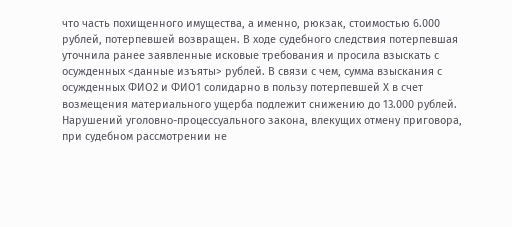что часть похищенного имущества, а именно, рюкзак, стоимостью 6.000 рублей, потерпевшей возвращен. В ходе судебного следствия потерпевшая уточнила ранее заявленные исковые требования и просила взыскать с осужденных <данные изъяты> рублей. В связи с чем, сумма взыскания с осужденных ФИО2 и ФИО1 солидарно в пользу потерпевшей Х в счет возмещения материального ущерба подлежит снижению до 13.000 рублей. Нарушений уголовно-процессуального закона, влекущих отмену приговора, при судебном рассмотрении не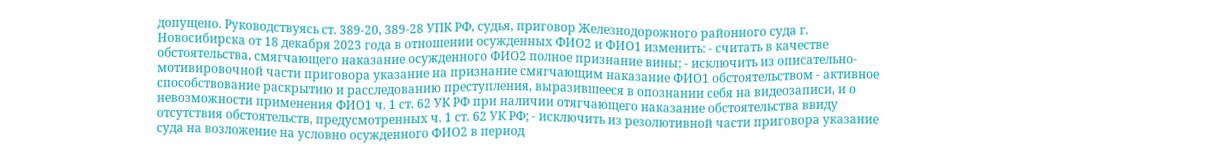допущено. Руководствуясь ст. 389-20, 389-28 УПК РФ, судья, приговор Железнодорожного районного суда г. Новосибирска от 18 декабря 2023 года в отношении осужденных ФИО2 и ФИО1 изменить: - считать в качестве обстоятельства, смягчающего наказание осужденного ФИО2 полное признание вины; - исключить из описательно-мотивировочной части приговора указание на признание смягчающим наказание ФИО1 обстоятельством - активное способствование раскрытию и расследованию преступления, выразившееся в опознании себя на видеозаписи, и о невозможности применения ФИО1 ч. 1 ст. 62 УК РФ при наличии отягчающего наказание обстоятельства ввиду отсутствия обстоятельств, предусмотренных ч. 1 ст. 62 УК РФ; - исключить из резолютивной части приговора указание суда на возложение на условно осужденного ФИО2 в период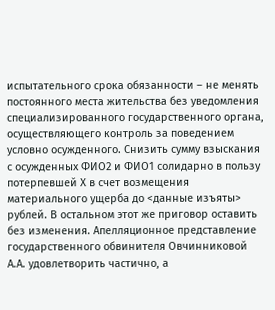испытательного срока обязанности – не менять постоянного места жительства без уведомления специализированного государственного органа, осуществляющего контроль за поведением условно осужденного. Снизить сумму взыскания с осужденных ФИО2 и ФИО1 солидарно в пользу потерпевшей Х в счет возмещения материального ущерба до <данные изъяты> рублей. В остальном этот же приговор оставить без изменения. Апелляционное представление государственного обвинителя Овчинниковой А.А. удовлетворить частично, а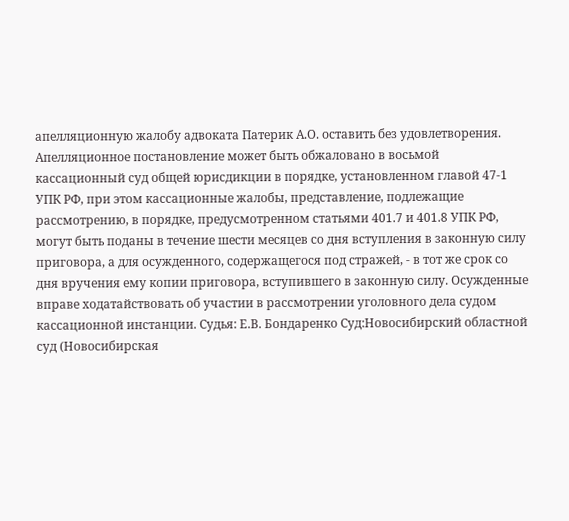апелляционную жалобу адвоката Патерик А.О. оставить без удовлетворения. Апелляционное постановление может быть обжаловано в восьмой кассационный суд общей юрисдикции в порядке, установленном главой 47-1 УПК РФ, при этом кассационные жалобы, представление, подлежащие рассмотрению, в порядке, предусмотренном статьями 401.7 и 401.8 УПК РФ, могут быть поданы в течение шести месяцев со дня вступления в законную силу приговора, а для осужденного, содержащегося под стражей, - в тот же срок со дня вручения ему копии приговора, вступившего в законную силу. Осужденные вправе ходатайствовать об участии в рассмотрении уголовного дела судом кассационной инстанции. Судья: Е.В. Бондаренко Суд:Новосибирский областной суд (Новосибирская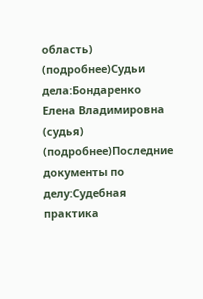область) (подробнее)Судьи дела:Бондаренко Елена Владимировна (судья) (подробнее)Последние документы по делу:Судебная практика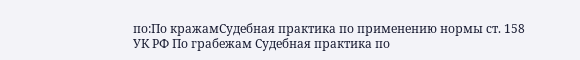по:По кражамСудебная практика по применению нормы ст. 158 УК РФ По грабежам Судебная практика по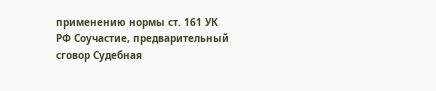применению нормы ст. 161 УК РФ Соучастие, предварительный сговор Судебная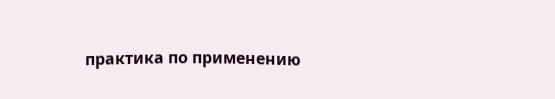практика по применению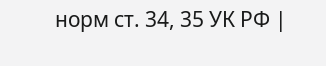норм ст. 34, 35 УК РФ |